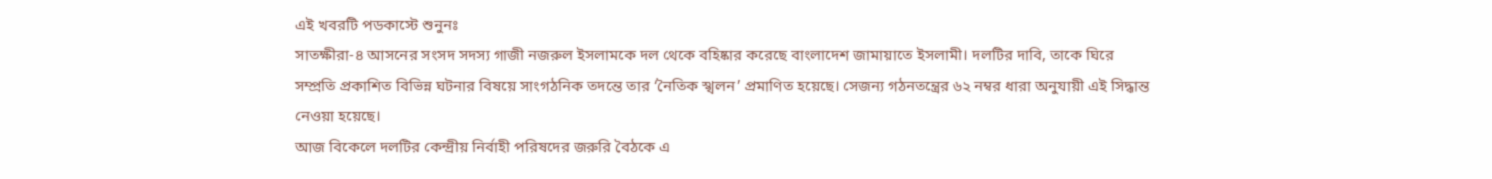এই খবরটি পডকাস্টে শুনুনঃ
সাতক্ষীরা-৪ আসনের সংসদ সদস্য গাজী নজরুল ইসলামকে দল থেকে বহিষ্কার করেছে বাংলাদেশ জামায়াতে ইসলামী। দলটির দাবি, তাকে ঘিরে সম্প্রতি প্রকাশিত বিভিন্ন ঘটনার বিষয়ে সাংগঠনিক তদন্তে তার ‘নৈতিক স্খলন’ প্রমাণিত হয়েছে। সেজন্য গঠনতন্ত্রের ৬২ নম্বর ধারা অনুযায়ী এই সিদ্ধান্ত নেওয়া হয়েছে।
আজ বিকেলে দলটির কেন্দ্রীয় নির্বাহী পরিষদের জরুরি বৈঠকে এ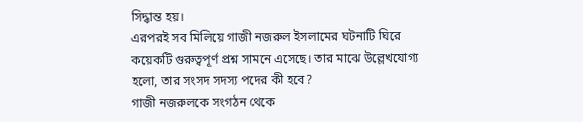সিদ্ধান্ত হয়।
এরপরই সব মিলিয়ে গাজী নজরুল ইসলামের ঘটনাটি ঘিরে কয়েকটি গুরুত্বপূর্ণ প্রশ্ন সামনে এসেছে। তার মাঝে উল্লেখযোগ্য হলো, তার সংসদ সদস্য পদের কী হবে?
গাজী নজরুলকে সংগঠন থেকে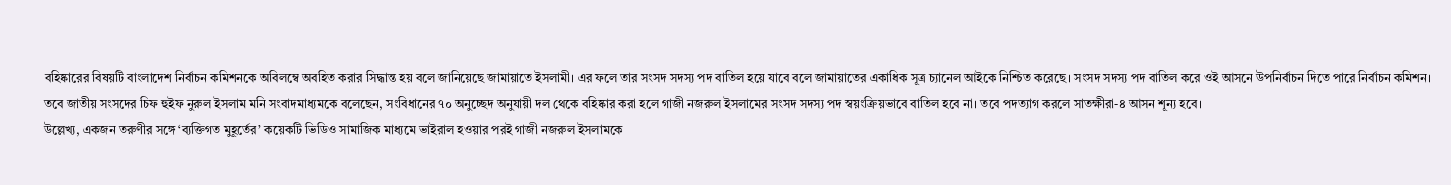বহিষ্কারের বিষয়টি বাংলাদেশ নির্বাচন কমিশনকে অবিলম্বে অবহিত করার সিদ্ধান্ত হয় বলে জানিয়েছে জামায়াতে ইসলামী। এর ফলে তার সংসদ সদস্য পদ বাতিল হয়ে যাবে বলে জামায়াতের একাধিক সূত্র চ্যানেল আইকে নিশ্চিত করেছে। সংসদ সদস্য পদ বাতিল করে ওই আসনে উপনির্বাচন দিতে পারে নির্বাচন কমিশন।
তবে জাতীয় সংসদের চিফ হুইফ নুরুল ইসলাম মনি সংবাদমাধ্যমকে বলেছেন, সংবিধানের ৭০ অনুচ্ছেদ অনুযায়ী দল থেকে বহিষ্কার করা হলে গাজী নজরুল ইসলামের সংসদ সদস্য পদ স্বয়ংক্রিয়ভাবে বাতিল হবে না। তবে পদত্যাগ করলে সাতক্ষীরা-৪ আসন শূন্য হবে।
উল্লেখ্য, একজন তরুণীর সঙ্গে ‘ব্যক্তিগত মুহূর্তের’ কয়েকটি ভিডিও সামাজিক মাধ্যমে ভাইরাল হওয়ার পরই গাজী নজরুল ইসলামকে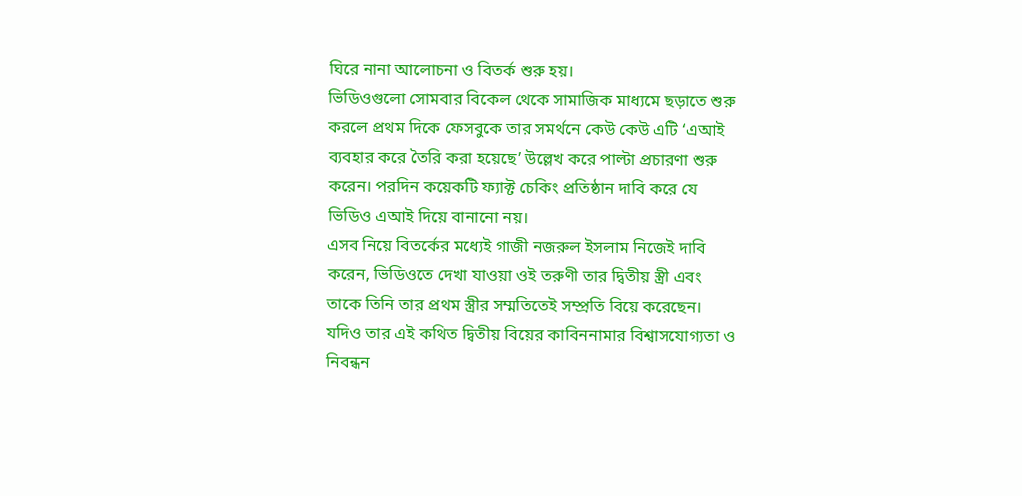ঘিরে নানা আলোচনা ও বিতর্ক শুরু হয়।
ভিডিওগুলো সোমবার বিকেল থেকে সামাজিক মাধ্যমে ছড়াতে শুরু করলে প্রথম দিকে ফেসবুকে তার সমর্থনে কেউ কেউ এটি ‘এআই ব্যবহার করে তৈরি করা হয়েছে’ উল্লেখ করে পাল্টা প্রচারণা শুরু করেন। পরদিন কয়েকটি ফ্যাক্ট চেকিং প্রতিষ্ঠান দাবি করে যে ভিডিও এআই দিয়ে বানানো নয়।
এসব নিয়ে বিতর্কের মধ্যেই গাজী নজরুল ইসলাম নিজেই দাবি করেন, ভিডিওতে দেখা যাওয়া ওই তরুণী তার দ্বিতীয় স্ত্রী এবং তাকে তিনি তার প্রথম স্ত্রীর সম্মতিতেই সম্প্রতি বিয়ে করেছেন। যদিও তার এই কথিত দ্বিতীয় বিয়ের কাবিননামার বিশ্বাসযোগ্যতা ও নিবন্ধন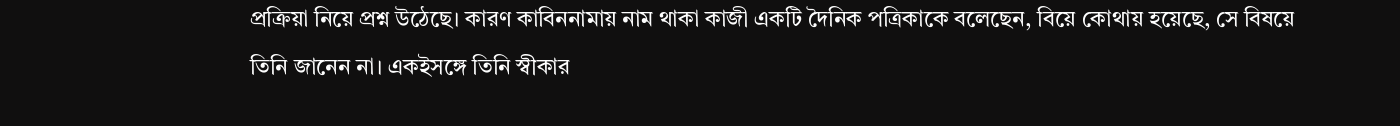প্রক্রিয়া নিয়ে প্রশ্ন উঠেছে। কারণ কাবিননামায় নাম থাকা কাজী একটি দৈনিক পত্রিকাকে বলেছেন, বিয়ে কোথায় হয়েছে, সে বিষয়ে তিনি জানেন না। একইসঙ্গে তিনি স্বীকার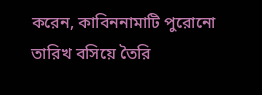করেন, কাবিননামাটি পুরোনো তারিখ বসিয়ে তৈরি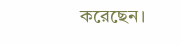করেছেন।